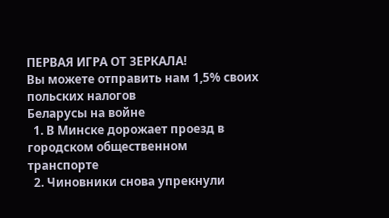ПЕРВАЯ ИГРА ОТ ЗЕРКАЛА!
Вы можете отправить нам 1,5% своих польских налогов
Беларусы на войне
  1. В Минске дорожает проезд в городском общественном транспорте
  2. Чиновники снова упрекнули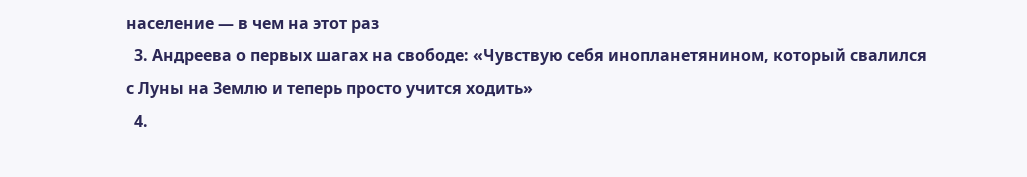население — в чем на этот раз
  3. Андреева о первых шагах на свободе: «Чувствую себя инопланетянином, который свалился с Луны на Землю и теперь просто учится ходить»
  4.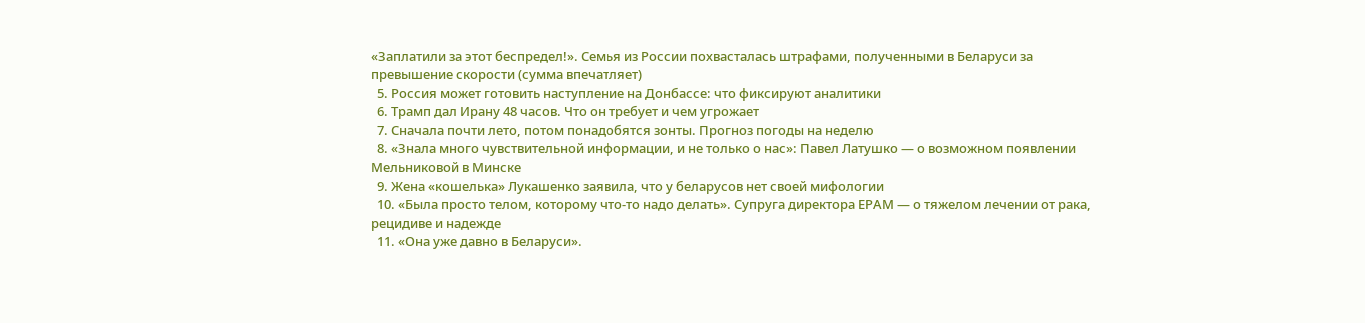«Заплатили за этот беспредел!». Семья из России похвасталась штрафами, полученными в Беларуси за превышение скорости (сумма впечатляет)
  5. Россия может готовить наступление на Донбассе: что фиксируют аналитики
  6. Трамп дал Ирану 48 часов. Что он требует и чем угрожает
  7. Сначала почти лето, потом понадобятся зонты. Прогноз погоды на неделю
  8. «Знала много чувствительной информации, и не только о нас»: Павел Латушко — о возможном появлении Мельниковой в Минске
  9. Жена «кошелька» Лукашенко заявила, что у беларусов нет своей мифологии
  10. «Была просто телом, которому что-то надо делать». Супруга директора ЕРАМ — о тяжелом лечении от рака, рецидиве и надежде
  11. «Она уже давно в Беларуси».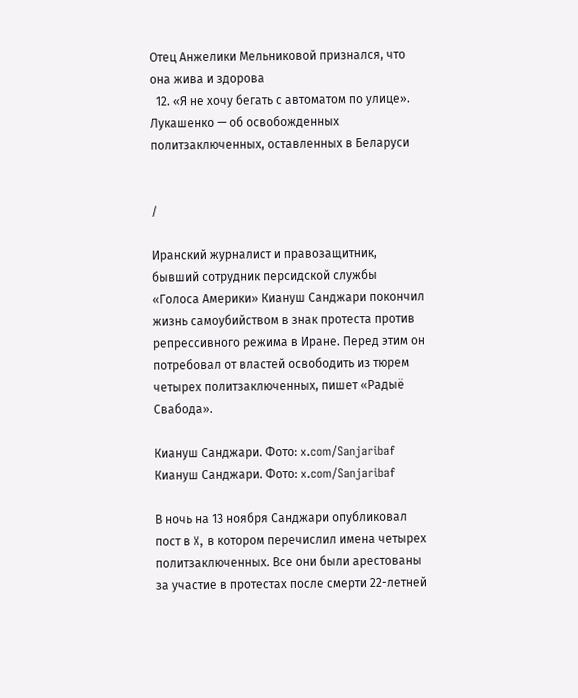Отец Анжелики Мельниковой признался, что она жива и здорова
  12. «Я не хочу бегать с автоматом по улице». Лукашенко — об освобожденных политзаключенных, оставленных в Беларуси


/

Иранский журналист и правозащитник, бывший сотрудник персидской службы «Голоса Америки» Киануш Санджари покончил жизнь самоубийством в знак протеста против репрессивного режима в Иране. Перед этим он потребовал от властей освободить из тюрем четырех политзаключенных, пишет «Радыё Свабода».

Киануш Санджари. Фото: x.com/Sanjaribaf
Киануш Санджари. Фото: x.com/Sanjaribaf

В ночь на 13 ноября Санджари опубликовал пост в X, в котором перечислил имена четырех политзаключенных. Все они были арестованы за участие в протестах после смерти 22-летней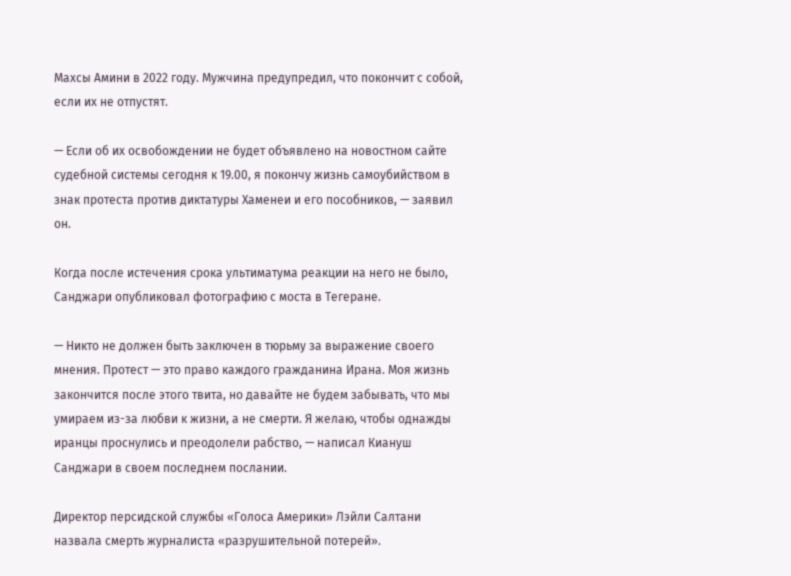Махсы Амини в 2022 году. Мужчина предупредил, что покончит с собой, если их не отпустят.

— Если об их освобождении не будет объявлено на новостном сайте судебной системы сегодня к 19.00, я покончу жизнь самоубийством в знак протеста против диктатуры Хаменеи и его пособников, — заявил он.

Когда после истечения срока ультиматума реакции на него не было, Санджари опубликовал фотографию с моста в Тегеране.

— Никто не должен быть заключен в тюрьму за выражение своего мнения. Протест — это право каждого гражданина Ирана. Моя жизнь закончится после этого твита, но давайте не будем забывать, что мы умираем из-за любви к жизни, а не смерти. Я желаю, чтобы однажды иранцы проснулись и преодолели рабство, — написал Киануш Санджари в своем последнем послании.

Директор персидской службы «Голоса Америки» Лэйли Салтани назвала смерть журналиста «разрушительной потерей».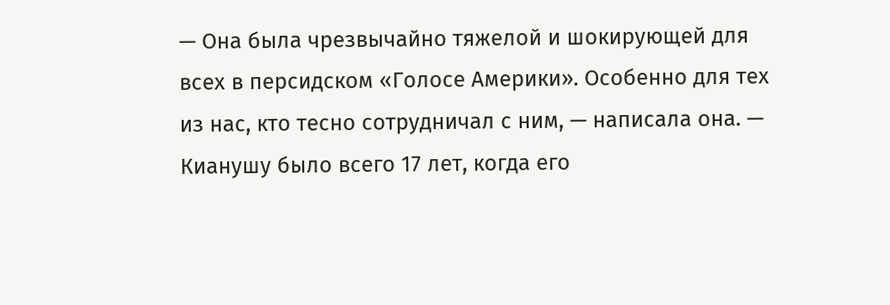— Она была чрезвычайно тяжелой и шокирующей для всех в персидском «Голосе Америки». Особенно для тех из нас, кто тесно сотрудничал с ним, — написала она. —  Кианушу было всего 17 лет, когда его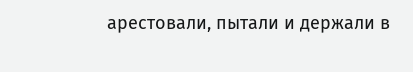арестовали, пытали и держали в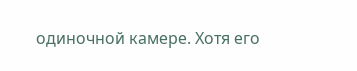одиночной камере. Хотя его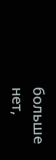больше нет,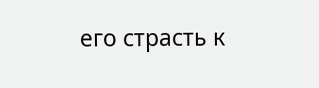его страсть к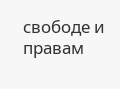свободе и правам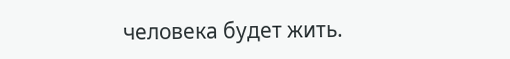человека будет жить.